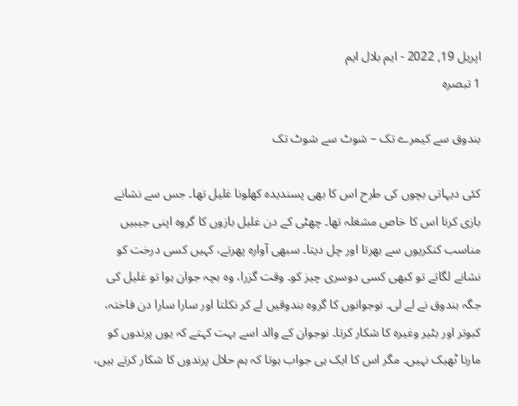اپریل 19, 2022 - ایم بلال ایم
1 تبصرہ

بندوق سے کیمرے تک – شوٹ سے شوٹ تک

کئی دیہاتی بچوں کی طرح اس کا بھی پسندیدہ کھلونا غلیل تھا۔ جس سے نشانے بازی کرنا اس کا خاص مشغلہ تھا۔ چھٹی کے دن غلیل بازوں کا گروہ اپنی جیبیں مناسب کنکریوں سے بھرتا اور چل دیتا۔ سبھی آوارہ پھرتے، کہیں کسی درخت کو نشانے لگاتے تو کبھی کسی دوسری چیز کو۔ وقت گزرا، وہ بچہ جوان ہوا تو غلیل کی جگہ بندوق نے لے لی۔ نوجوانوں کا گروہ بندوقیں لے کر نکلتا اور سارا سارا دن فاختہ، کبوتر اور بٹیر وغیرہ کا شکار کرتا۔ نوجوان کے والد اسے بہت کہتے کہ یوں پرندوں کو مارنا ٹھیک نہیں۔ مگر اس کا ایک ہی جواب ہوتا کہ ہم حلال پرندوں کا شکار کرتے ہیں،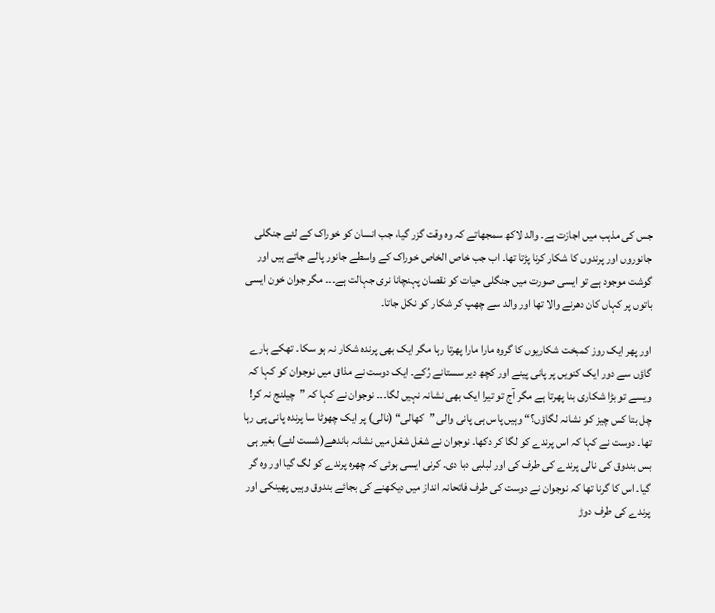جس کی مذہب میں اجازت ہے۔ والد لاکھ سمجھاتے کہ وہ وقت گزر گیا، جب انسان کو خوراک کے لئے جنگلی جانوروں اور پرندوں کا شکار کرنا پڑتا تھا۔ اب جب خاص الخاص خوراک کے واسطے جانور پالے جاتے ہیں اور گوشت موجود ہے تو ایسی صورت میں جنگلی حیات کو نقصان پہنچانا نری جہالت ہے۔۔۔ مگر جوان خون ایسی باتوں پر کہاں کان دھرنے والا تھا اور والد سے چھپ کر شکار کو نکل جاتا۔

اور پھر ایک روز کمبخت شکاریوں کا گروہ مارا مارا پھرتا رہا مگر ایک بھی پرندہ شکار نہ ہو سکا۔ تھکے ہارے گاؤں سے دور ایک کنویں پر پانی پینے اور کچھ دیر سستانے رُکے۔ ایک دوست نے مذاق میں نوجوان کو کہا کہ ویسے تو بڑا شکاری بنا پھرتا ہے مگر آج تو تیرا ایک بھی نشانہ نہیں لگا۔۔۔ نوجوان نے کہا کہ ”چیلنج نہ کر! چل بتا کس چیز کو نشانہ لگاؤں؟“ وہیں پاس ہی پانی والی ”کھالی“ (نالی) پر ایک چھوٹا سا پرندہ پانی پی رہا تھا۔ دوست نے کہا کہ اس پرندے کو لگا کر دکھا۔ نوجوان نے شغل شغل میں نشانہ باندھے(شست لئے) بغیر ہی بس بندوق کی نالی پرندے کی طرف کی اور لبلبی دبا دی۔ کرنی ایسی ہوئی کہ چھرہ پرندے کو لگ گیا اور وہ گر گیا۔ اس کا گرنا تھا کہ نوجوان نے دوست کی طرف فاتحانہ انداز میں دیکھنے کی بجائے بندوق وہیں پھینکی اور پرندے کی طرف دوڑ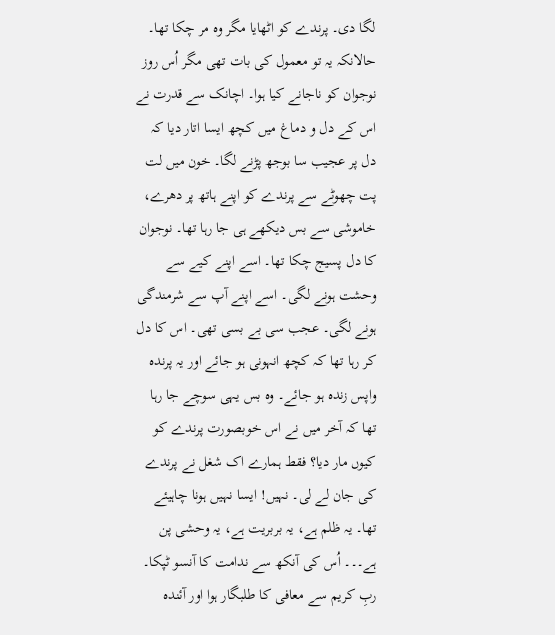لگا دی۔ پرندے کو اٹھایا مگر وہ مر چکا تھا۔ حالانکہ یہ تو معمول کی بات تھی مگر اُس روز نوجوان کو ناجانے کیا ہوا۔ اچانک سے قدرت نے اس کے دل و دماغ میں کچھ ایسا اتار دیا کہ دل پر عجیب سا بوجھ پڑنے لگا۔ خون میں لت پت چھوٹے سے پرندے کو اپنے ہاتھ پر دھرے، خاموشی سے بس دیکھے ہی جا رہا تھا۔ نوجوان کا دل پسیج چکا تھا۔ اسے اپنے کیے سے وحشت ہونے لگی۔ اسے اپنے آپ سے شرمندگی ہونے لگی۔ عجب سی بے بسی تھی۔ اس کا دل کر رہا تھا کہ کچھ انہونی ہو جائے اور یہ پرندہ واپس زندہ ہو جائے۔ وہ بس یہی سوچے جا رہا تھا کہ آخر میں نے اس خوبصورت پرندے کو کیوں مار دیا؟ فقط ہمارے اک شغل نے پرندے کی جان لے لی۔ نہیں! ایسا نہیں ہونا چاہیئے تھا۔ یہ ظلم ہے، یہ بربریت ہے، یہ وحشی پن ہے۔۔۔ اُس کی آنکھ سے ندامت کا آنسو ٹپکا۔ ربِ کریم سے معافی کا طلبگار ہوا اور آئندہ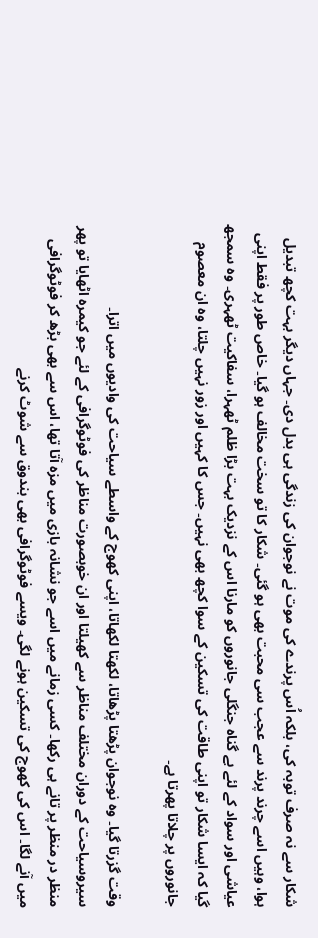شکار سے نہ صرف توبہ کی، بلکہ اُس پرندے کی موت نے نوجوان کی زندگی ہی بدل دی۔ جہاں دیگر بہت کچھ تبدیل ہوا، وہیں اسے چرند پرند سے عجب سی محبت بھی ہو گئی۔ شکار کا تو سخت مخالف ہو گیا۔ خاص طور پر فقط اپنی عیاشی اور سواد کے لئے بے گناہ جنگلی جانوروں کو مارنا اس کے نزدیک بہت بڑا ظلم ٹھہرا، سفاکیت ٹھہری۔ وہ سمجھ گیا کہ ایسا شکار تو اپنی طاقت کی تسکین کے سوا کچھ بھی نہیں۔ جس کا کہیں اور زور نہیں چلتا، وہ ان معصوم جانوروں پر چلاتا پھرتا ہے۔

وقت گزرتا گیا۔ وہ نوجوان پڑھتا پڑھاتا، لکھتا لکھاتا، اپنی کھوج کے واسطے سیاحت کی وادیوں میں اترا۔ سیروسیاحت کے دوران مختلف مناظر سے کھیلتا اور ان خوبصورت مناظر کی فوٹوگرافی کے لئے جو کیمرہ اٹھایا تو پھر منظر در منظر پر تانے ہی رکھا۔ کسی زمانے میں اسے جو نشانہ بازی میں مزہ آتا تھا، اس سے بھی بڑھ کر فوٹوگرافی میں آنے لگا۔ اس کی کھوج کی تسکین ہونے لگی۔ ویسے فوٹوگرافی بھی بندوق سے شوٹ کرنے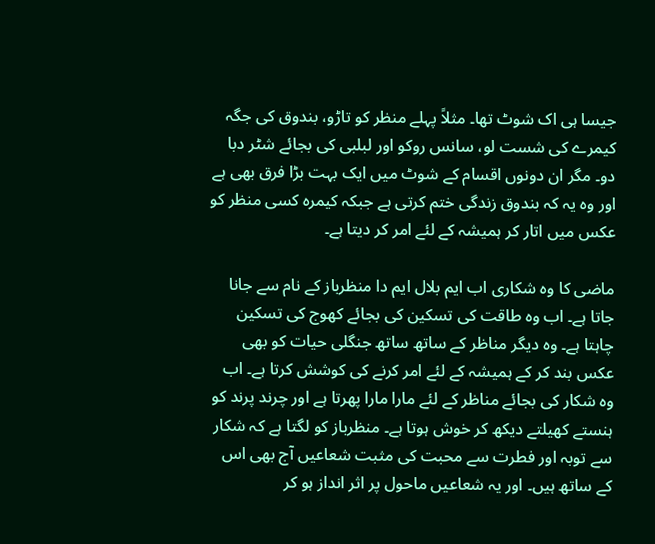جیسا ہی اک شوٹ تھا۔ مثلاً پہلے منظر کو تاڑو، بندوق کی جگہ کیمرے کی شست لو، سانس روکو اور لبلبی کی بجائے شٹر دبا دو۔ مگر ان دونوں اقسام کے شوٹ میں ایک بہت بڑا فرق بھی ہے اور وہ یہ کہ بندوق زندگی ختم کرتی ہے جبکہ کیمرہ کسی منظر کو عکس میں اتار کر ہمیشہ کے لئے امر کر دیتا ہے۔

ماضی کا وہ شکاری اب ایم بلال ایم دا منظرباز کے نام سے جانا جاتا ہے۔ اب وہ طاقت کی تسکین کی بجائے کھوج کی تسکین چاہتا ہے۔ وہ دیگر مناظر کے ساتھ ساتھ جنگلی حیات کو بھی عکس بند کر کے ہمیشہ کے لئے امر کرنے کی کوشش کرتا ہے۔ اب وہ شکار کی بجائے مناظر کے لئے مارا مارا پھرتا ہے اور چرند پرند کو ہنستے کھیلتے دیکھ کر خوش ہوتا ہے۔ منظرباز کو لگتا ہے کہ شکار سے توبہ اور فطرت سے محبت کی مثبت شعاعیں آج بھی اس کے ساتھ ہیں۔ اور یہ شعاعیں ماحول پر اثر انداز ہو کر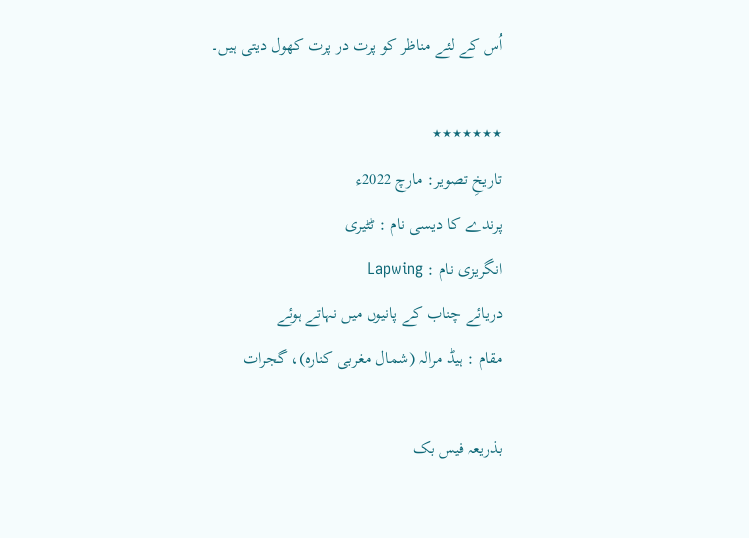اُس کے لئے مناظر کو پرت در پرت کھول دیتی ہیں۔

٭٭٭٭٭٭٭
تاریخِ تصویر: مارچ 2022ء
پرندے کا دیسی نام : ٹٹیری
انگریزی نام : Lapwing
دریائے چناب کے پانیوں میں نہاتے ہوئے
مقام : ہیڈ مرالہ (شمال مغربی کنارہ)، گجرات

بذریعہ فیس بک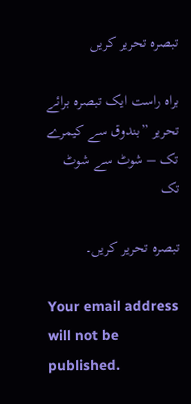تبصرہ تحریر کریں

براہ راست ایک تبصرہ برائے تحریر ”بندوق سے کیمرے تک – شوٹ سے شوٹ تک

تبصرہ تحریر کریں۔

Your email address will not be published.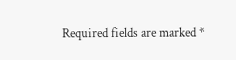Required fields are marked *